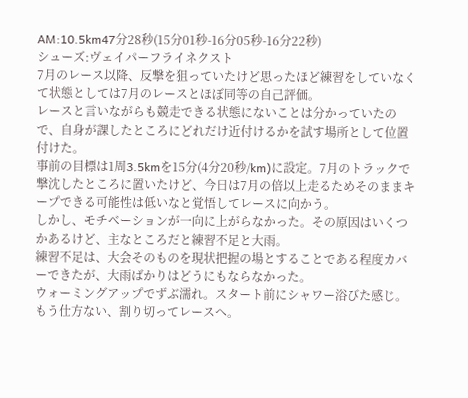AM:10.5km47分28秒(15分01秒-16分05秒-16分22秒)
シューズ:ヴェイパーフライネクスト
7月のレース以降、反撃を狙っていたけど思ったほど練習をしていなくて状態としては7月のレースとほぼ同等の自己評価。
レースと言いながらも競走できる状態にないことは分かっていたので、自身が課したところにどれだけ近付けるかを試す場所として位置付けた。
事前の目標は1周3.5kmを15分(4分20秒/km)に設定。7月のトラックで撃沈したところに置いたけど、今日は7月の倍以上走るためそのままキープできる可能性は低いなと覚悟してレースに向かう。
しかし、モチベーションが一向に上がらなかった。その原因はいくつかあるけど、主なところだと練習不足と大雨。
練習不足は、大会そのものを現状把握の場とすることである程度カバーできたが、大雨ばかりはどうにもならなかった。
ウォーミングアップでずぶ濡れ。スタート前にシャワー浴びた感じ。もう仕方ない、割り切ってレースへ。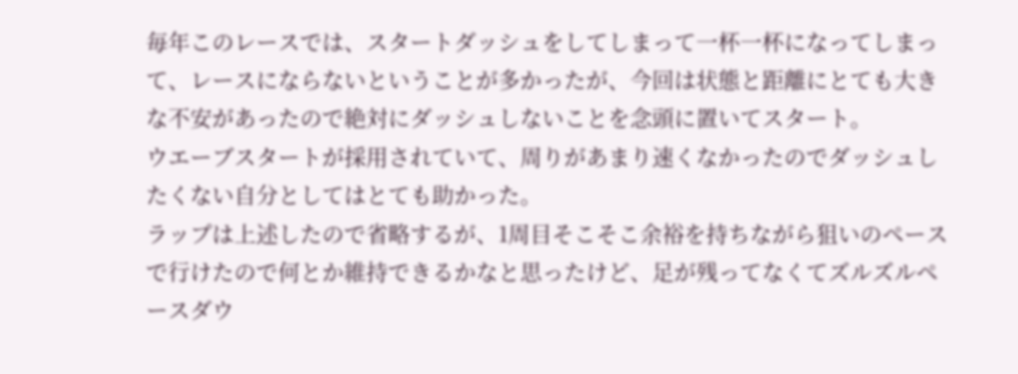毎年このレースでは、スタートダッシュをしてしまって一杯一杯になってしまって、レースにならないということが多かったが、今回は状態と距離にとても大きな不安があったので絶対にダッシュしないことを念頭に置いてスタート。
ウエーブスタートが採用されていて、周りがあまり速くなかったのでダッシュしたくない自分としてはとても助かった。
ラップは上述したので省略するが、1周目そこそこ余裕を持ちながら狙いのペースで行けたので何とか維持できるかなと思ったけど、足が残ってなくてズルズルペースダウ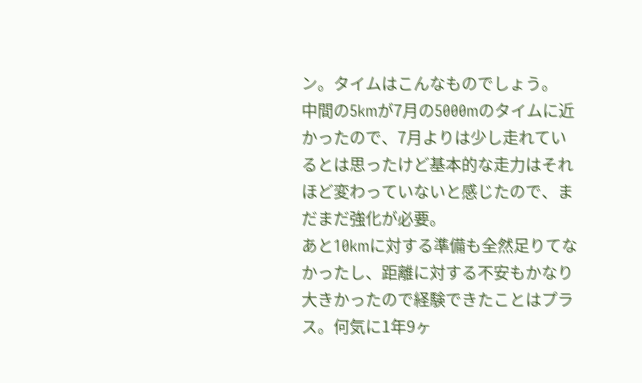ン。タイムはこんなものでしょう。
中間の5kmが7月の5000mのタイムに近かったので、7月よりは少し走れているとは思ったけど基本的な走力はそれほど変わっていないと感じたので、まだまだ強化が必要。
あと10kmに対する準備も全然足りてなかったし、距離に対する不安もかなり大きかったので経験できたことはプラス。何気に1年9ヶ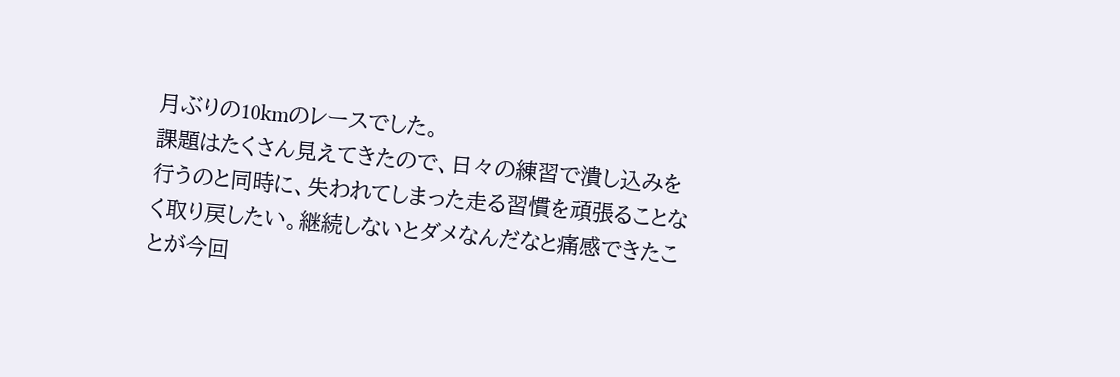月ぶりの10kmのレースでした。
課題はたくさん見えてきたので、日々の練習で潰し込みを行うのと同時に、失われてしまった走る習慣を頑張ることなく取り戻したい。継続しないとダメなんだなと痛感できたことが今回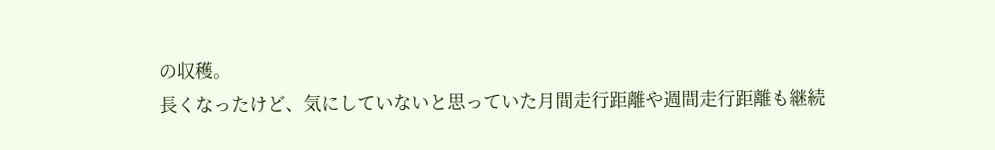の収穫。
長くなったけど、気にしていないと思っていた月間走行距離や週間走行距離も継続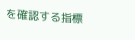を確認する指標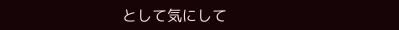として気にして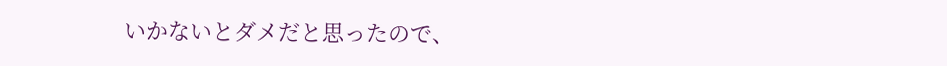いかないとダメだと思ったので、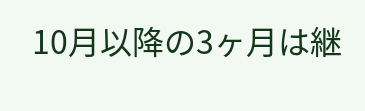10月以降の3ヶ月は継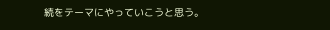続をテーマにやっていこうと思う。